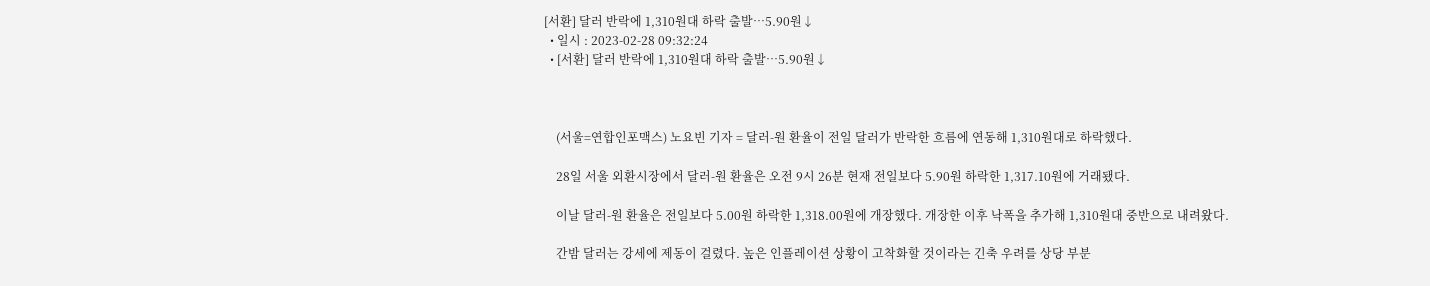[서환] 달러 반락에 1,310원대 하락 출발…5.90원↓
  • 일시 : 2023-02-28 09:32:24
  • [서환] 달러 반락에 1,310원대 하락 출발…5.90원↓



    (서울=연합인포맥스) 노요빈 기자 = 달러-원 환율이 전일 달러가 반락한 흐름에 연동해 1,310원대로 하락했다.

    28일 서울 외환시장에서 달러-원 환율은 오전 9시 26분 현재 전일보다 5.90원 하락한 1,317.10원에 거래됐다.

    이날 달러-원 환율은 전일보다 5.00원 하락한 1,318.00원에 개장했다. 개장한 이후 낙폭을 추가해 1,310원대 중반으로 내려왔다.

    간밤 달러는 강세에 제동이 걸렸다. 높은 인플레이션 상황이 고착화할 것이라는 긴축 우려를 상당 부분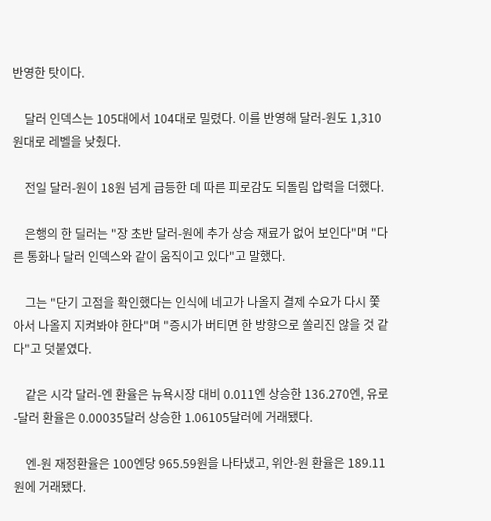반영한 탓이다.

    달러 인덱스는 105대에서 104대로 밀렸다. 이를 반영해 달러-원도 1,310원대로 레벨을 낮췄다.

    전일 달러-원이 18원 넘게 급등한 데 따른 피로감도 되돌림 압력을 더했다.

    은행의 한 딜러는 "장 초반 달러-원에 추가 상승 재료가 없어 보인다"며 "다른 통화나 달러 인덱스와 같이 움직이고 있다"고 말했다.

    그는 "단기 고점을 확인했다는 인식에 네고가 나올지 결제 수요가 다시 쫓아서 나올지 지켜봐야 한다"며 "증시가 버티면 한 방향으로 쏠리진 않을 것 같다"고 덧붙였다.

    같은 시각 달러-엔 환율은 뉴욕시장 대비 0.011엔 상승한 136.270엔, 유로-달러 환율은 0.00035달러 상승한 1.06105달러에 거래됐다.

    엔-원 재정환율은 100엔당 965.59원을 나타냈고, 위안-원 환율은 189.11원에 거래됐다.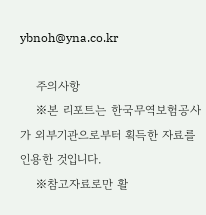ybnoh@yna.co.kr

    주의사항
    ※본 리포트는 한국무역보험공사가 외부기관으로부터 획득한 자료를 인용한 것입니다.
    ※참고자료로만 활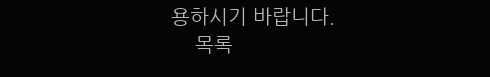용하시기 바랍니다.
    목록